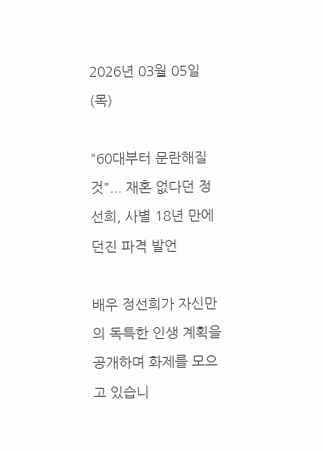2026년 03월 05일(목)

"60대부터 문란해질 것"... 재혼 없다던 정선희, 사별 18년 만에 던진 파격 발언

배우 정선희가 자신만의 독특한 인생 계획을 공개하며 화제를 모으고 있습니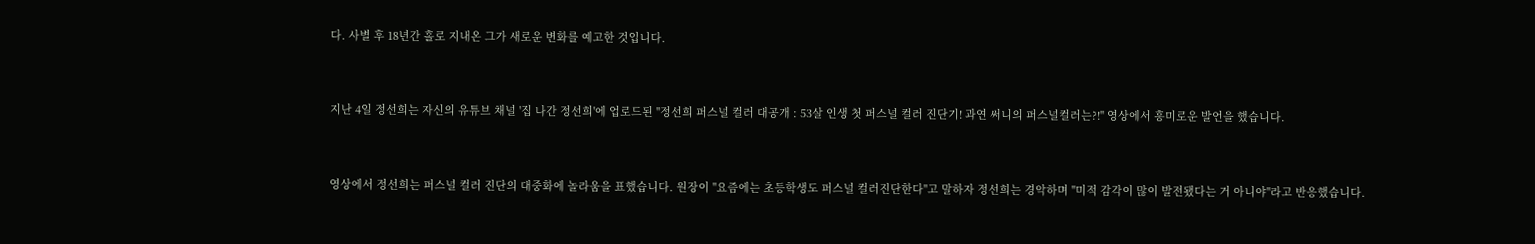다. 사별 후 18년간 홀로 지내온 그가 새로운 변화를 예고한 것입니다.


지난 4일 정선희는 자신의 유튜브 채널 '집 나간 정선희'에 업로드된 "정선희 퍼스널 컬러 대공개 : 53살 인생 첫 퍼스널 컬러 진단기! 과연 써니의 퍼스널컬러는?!" 영상에서 흥미로운 발언을 했습니다.


영상에서 정선희는 퍼스널 컬러 진단의 대중화에 놀라움을 표했습니다. 원장이 "요즘에는 초등학생도 퍼스널 컬러진단한다"고 말하자 정선희는 경악하며 "미적 감각이 많이 발전됐다는 거 아니야"라고 반응했습니다.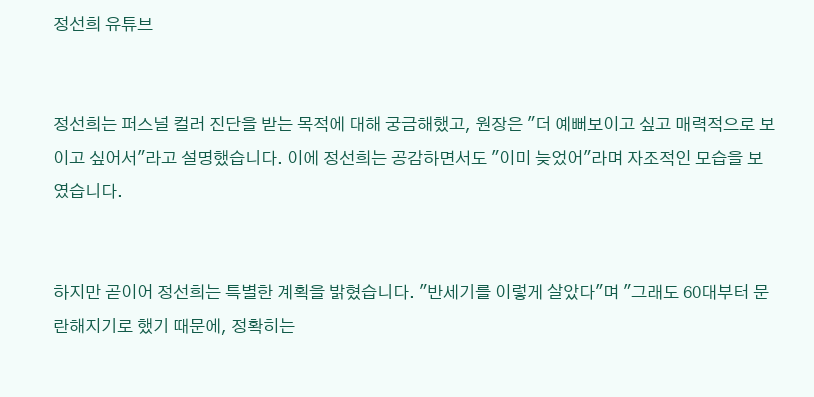정선희 유튜브


정선희는 퍼스널 컬러 진단을 받는 목적에 대해 궁금해했고, 원장은 "더 예뻐보이고 싶고 매력적으로 보이고 싶어서"라고 설명했습니다. 이에 정선희는 공감하면서도 "이미 늦었어"라며 자조적인 모습을 보였습니다.


하지만 곧이어 정선희는 특별한 계획을 밝혔습니다. "반세기를 이렇게 살았다"며 "그래도 60대부터 문란해지기로 했기 때문에, 정확히는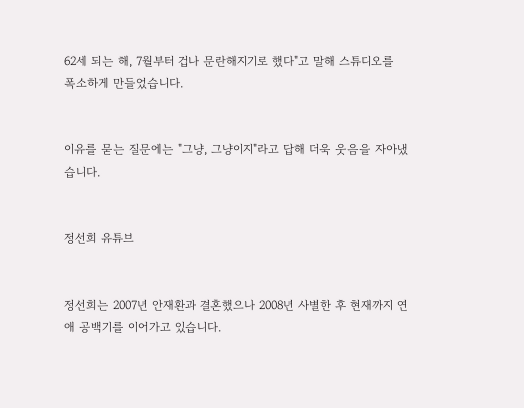62세 되는 해, 7월부터 겁나 문란해지기로 했다"고 말해 스튜디오를 폭소하게 만들었습니다.


이유를 묻는 질문에는 "그냥, 그냥이지"라고 답해 더욱 웃음을 자아냈습니다.


정선희 유튜브


정선희는 2007년 안재환과 결혼했으나 2008년 사별한 후 현재까지 연애 공백기를 이어가고 있습니다.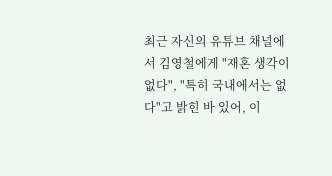최근 자신의 유튜브 채널에서 김영철에게 "재혼 생각이 없다", "특히 국내에서는 없다"고 밝힌 바 있어, 이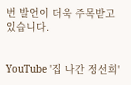번 발언이 더욱 주목받고 있습니다.


YouTube '집 나간 정선희'